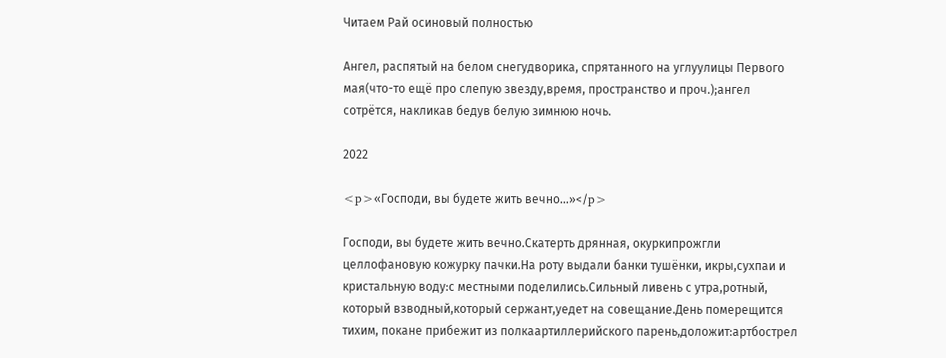Читаем Рай осиновый полностью

Ангел, распятый на белом снегудворика, спрятанного на углуулицы Первого мая(что-то ещё про слепую звезду,время, пространство и проч.);ангел сотрётся, накликав бедув белую зимнюю ночь.

2022

<p>«Господи, вы будете жить вечно…»</p>

Господи, вы будете жить вечно.Скатерть дрянная, окуркипрожгли целлофановую кожурку пачки.На роту выдали банки тушёнки, икры,сухпаи и кристальную воду:с местными поделились.Сильный ливень с утра,ротный, который взводный,который сержант,уедет на совещание.День померещится тихим, покане прибежит из полкаартиллерийского парень,доложит:артбострел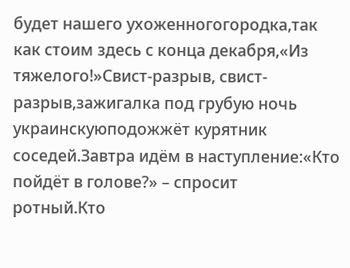будет нашего ухоженногогородка,так как стоим здесь с конца декабря,«Из тяжелого!»Свист-разрыв, свист-разрыв,зажигалка под грубую ночь украинскуюподожжёт курятник соседей.Завтра идём в наступление:«Кто пойдёт в голове?» – спросит                                                     ротный.Кто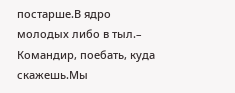постарше.В ядро молодых либо в тыл.– Командир, поебать, куда скажешь.Мы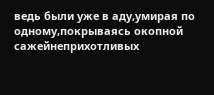ведь были уже в аду,умирая по одному,покрываясь окопной сажейнеприхотливых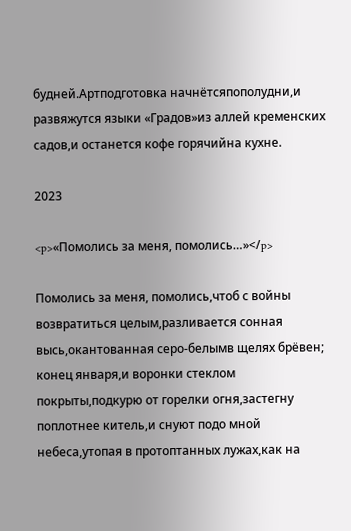будней.Артподготовка начнётсяпополудни,и развяжутся языки «Градов»из аллей кременских садов,и останется кофе горячийна кухне.

2023

<p>«Помолись за меня, помолись…»</p>

Помолись за меня, помолись,чтоб с войны возвратиться целым,разливается сонная высь,окантованная серо-белымв щелях брёвен; конец января,и воронки стеклом покрыты,подкурю от горелки огня,застегну поплотнее китель,и снуют подо мной небеса,утопая в протоптанных лужах,как на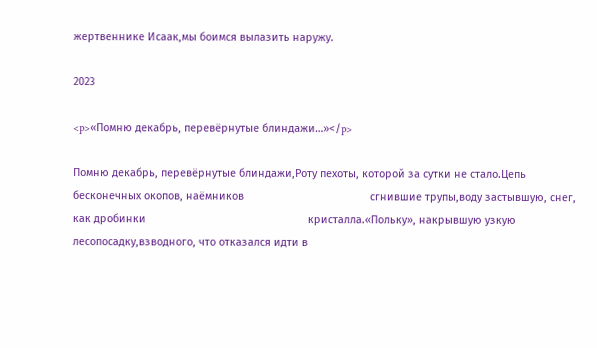жертвеннике Исаак,мы боимся вылазить наружу.

2023

<p>«Помню декабрь, перевёрнутые блиндажи…»</p>

Помню декабрь, перевёрнутые блиндажи,Роту пехоты, которой за сутки не стало.Цепь бесконечных окопов, наёмников                                          сгнившие трупы,воду застывшую, снег, как дробинки                                                      кристалла.«Польку», накрывшую узкую лесопосадку,взводного, что отказался идти в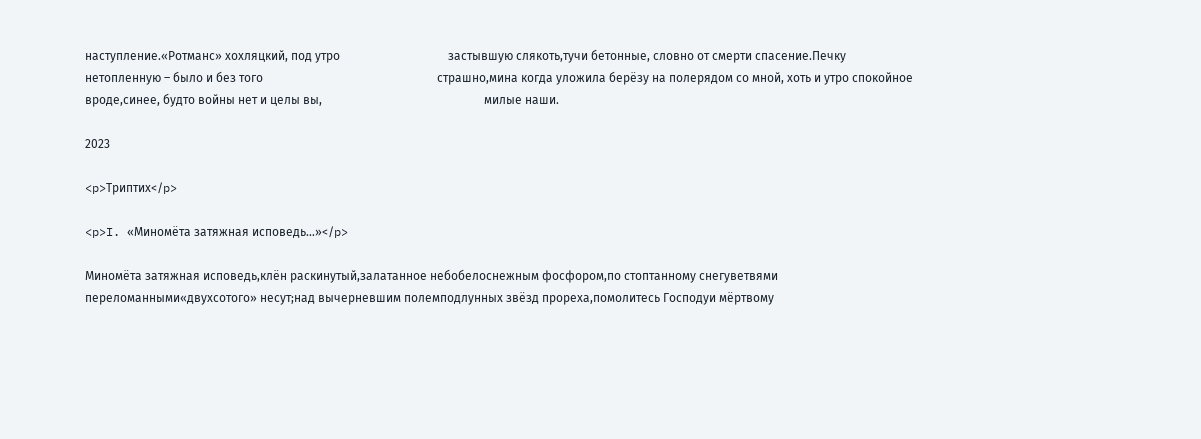наступление.«Ротманс» хохляцкий, под утро                                    застывшую слякоть,тучи бетонные, словно от смерти спасение.Печку нетопленную – было и без того                                                          страшно,мина когда уложила берёзу на полерядом со мной, хоть и утро спокойное вроде,синее, будто войны нет и целы вы,                                                      милые наши.

2023

<p>Триптих</p>

<p>I. «Миномёта затяжная исповедь…»</p>

Миномёта затяжная исповедь,клён раскинутый,залатанное небобелоснежным фосфором,по стоптанному снегуветвями переломанными«двухсотого» несут;над вычерневшим полемподлунных звёзд прореха,помолитесь Господуи мёртвому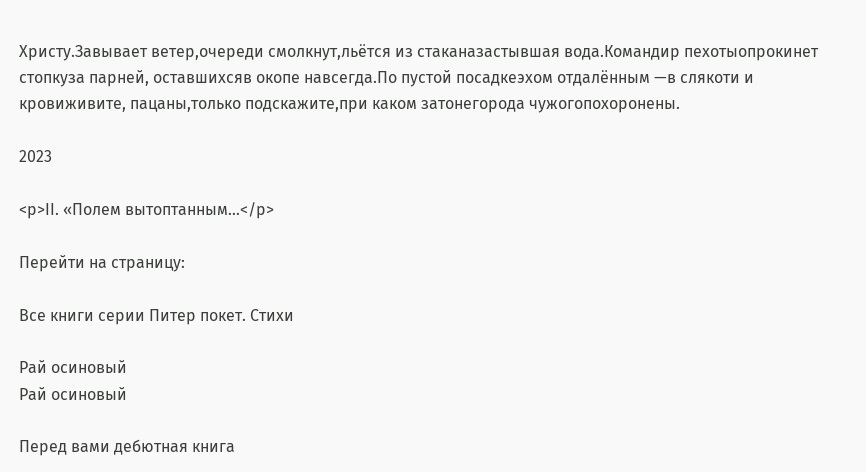Христу.Завывает ветер,очереди смолкнут,льётся из стаканазастывшая вода.Командир пехотыопрокинет стопкуза парней, оставшихсяв окопе навсегда.По пустой посадкеэхом отдалённым —в слякоти и кровиживите, пацаны,только подскажите,при каком затонегорода чужогопохоронены.

2023

<p>II. «Полем вытоптанным…</p>

Перейти на страницу:

Все книги серии Питер покет. Стихи

Рай осиновый
Рай осиновый

Перед вами дебютная книга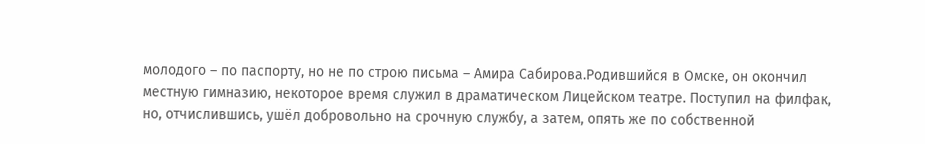молодого – по паспорту, но не по строю письма – Амира Сабирова.Родившийся в Омске, он окончил местную гимназию, некоторое время служил в драматическом Лицейском театре. Поступил на филфак, но, отчислившись, ушёл добровольно на срочную службу, а затем, опять же по собственной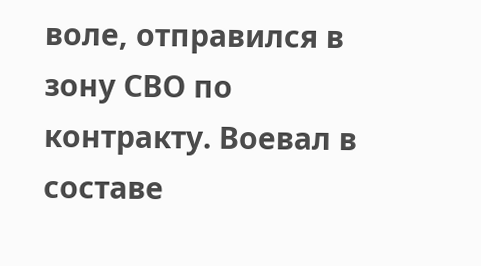воле, отправился в зону СВО по контракту. Воевал в составе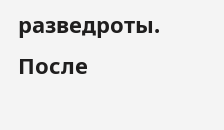разведроты. После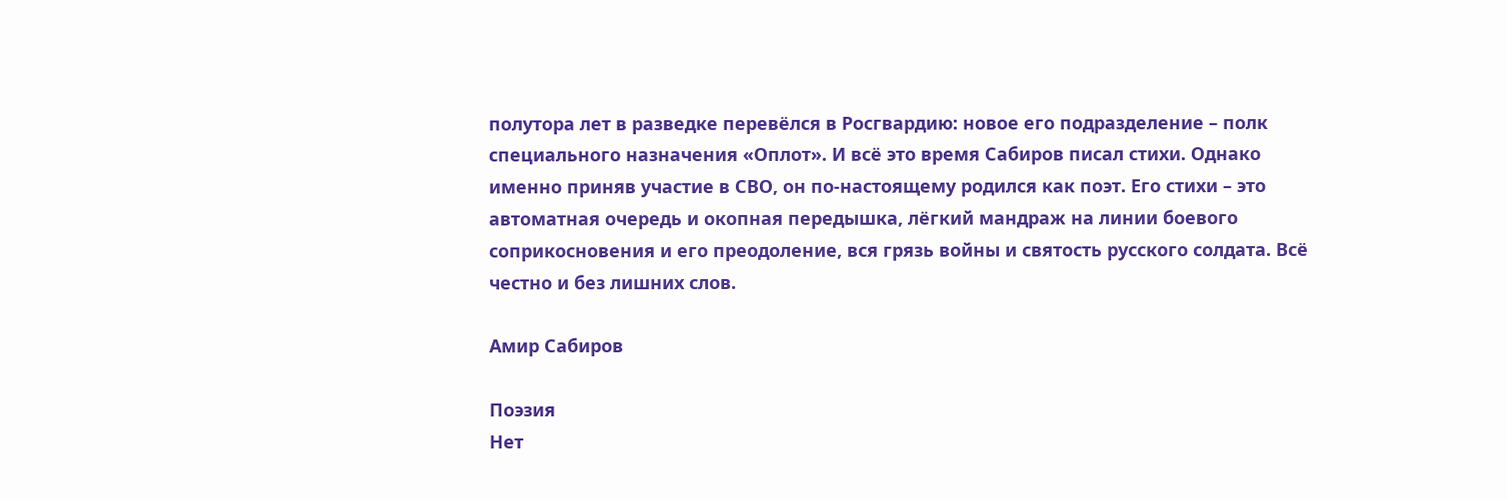полутора лет в разведке перевёлся в Росгвардию: новое его подразделение – полк специального назначения «Оплот». И всё это время Сабиров писал стихи. Однако именно приняв участие в СВО, он по-настоящему родился как поэт. Его стихи – это автоматная очередь и окопная передышка, лёгкий мандраж на линии боевого соприкосновения и его преодоление, вся грязь войны и святость русского солдата. Всё честно и без лишних слов.

Амир Сабиров

Поэзия
Нет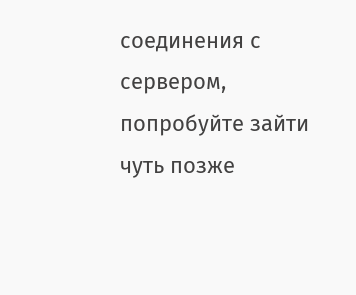соединения с сервером, попробуйте зайти чуть позже